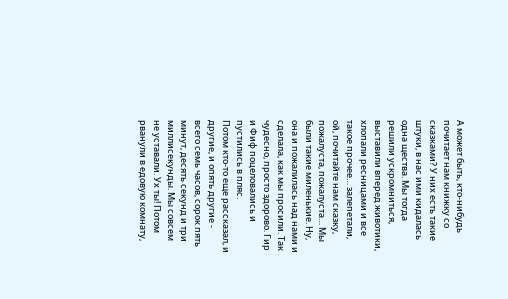А может быть, кто-нибудь почитает нам книжку со сказками? У них есть такие штуки, в нас ими кидалась одна щества. Мы тогда решили ускромниться, выставили вперед животики, хлопали ресницами и все такое прочее… залепетали, ой, почитайте нам сказку, пожалуста, пожалуста… Мы были такие миленькие. Ну, она и пожалилась над нами и сделала, как мы просили. Так чудесно, просто здорово. Гир и Фиф поцеловались и пустились в пляс.
Потом кто-то еще рассказал, и другие, и опять другие - всего семь часов, сорок пять минут, десять секунд и три миллисекунды. Мы совсем не уставали. Ух ты! Потом рванули в едовую комнату,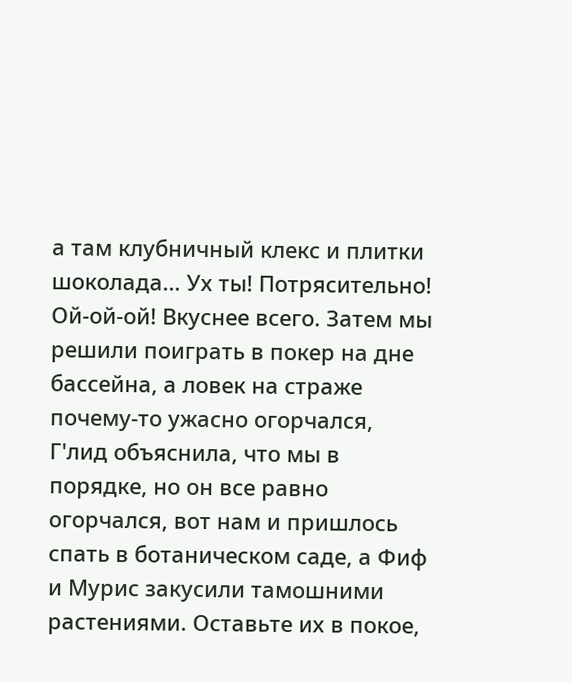а там клубничный клекс и плитки шоколада… Ух ты! Потрясительно! Ой-ой-ой! Вкуснее всего. Затем мы решили поиграть в покер на дне бассейна, а ловек на страже почему-то ужасно огорчался, Г'лид объяснила, что мы в порядке, но он все равно огорчался, вот нам и пришлось спать в ботаническом саде, а Фиф и Мурис закусили тамошними растениями. Оставьте их в покое,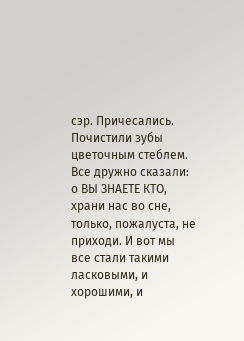сэр. Причесались. Почистили зубы цветочным стеблем. Все дружно сказали: о ВЫ ЗНАЕТЕ КТО, храни нас во сне, только, пожалуста, не приходи. И вот мы все стали такими ласковыми, и хорошими, и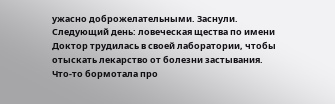ужасно доброжелательными. Заснули.
Следующий день: ловеческая щества по имени Доктор трудилась в своей лаборатории, чтобы отыскать лекарство от болезни застывания. Что-то бормотала про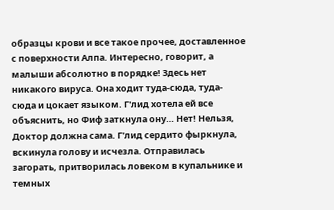образцы крови и все такое прочее, доставленное с поверхности Алпа. Интересно, говорит, а малыши абсолютно в порядке! Здесь нет никакого вируса. Она ходит туда-сюда, туда-сюда и цокает языком. Г'лид хотела ей все объяснить, но Фиф заткнула ону… Нет! Нельзя, Доктор должна сама. Г'лид сердито фыркнула, вскинула голову и исчезла. Отправилась загорать, притворилась ловеком в купальнике и темных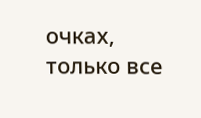очках, только все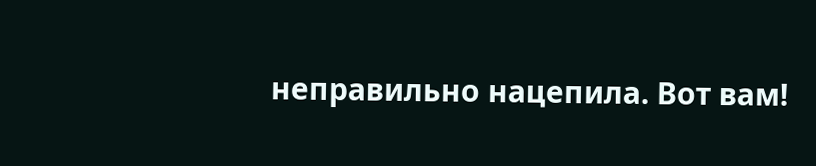неправильно нацепила. Вот вам!